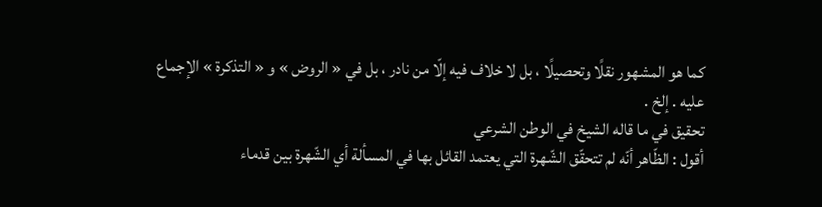كما هو المشهور نقلًا وتحصيلًا ، بل لا خلاف فيه إلّا من نادر ، بل في « الروض » و « التذكرة » الإجماع عليه . إلخ .
تحقيق في ما قاله الشيخ في الوطن الشرعي
أقول : الظّاهر أنّه لم تتحقّق الشّهرة التي يعتمد القائل بها في المسألة أي الشّهرة بين قدماء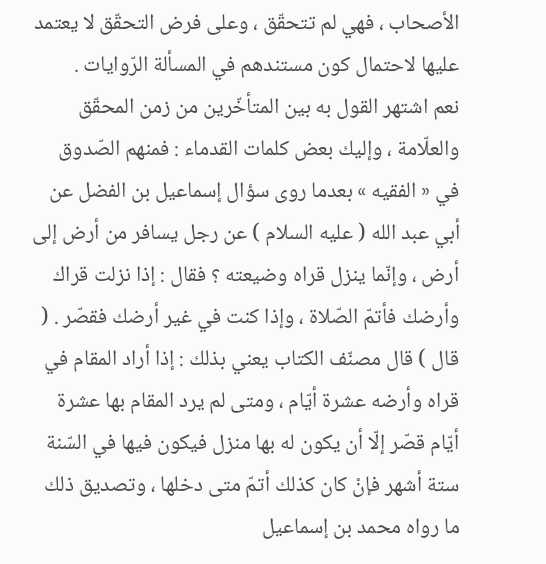الأصحاب ، فهي لم تتحقّق ، وعلى فرض التحقّق لا يعتمد عليها لاحتمال كون مستندهم في المسألة الرّوايات .
نعم اشتهر القول به بين المتأخّرين من زمن المحقّق والعلّامة ، وإليك بعض كلمات القدماء : فمنهم الصّدوق في « الفقيه » بعدما روى سؤال إسماعيل بن الفضل عن أبي عبد الله ( عليه السلام ) عن رجل يسافر من أرض إلى أرض ، وإنّما ينزل قراه وضيعته ؟ فقال : إذا نزلت قراك وأرضك فأتمّ الصّلاة ، وإذا كنت في غير أرضك فقصّر . ( قال ) قال مصنّف الكتاب يعني بذلك : إذا أراد المقام في قراه وأرضه عشرة أيّام ، ومتى لم يرد المقام بها عشرة أيّام قصّر إلّا أن يكون له بها منزل فيكون فيها في السّنة ستة أشهر فإنْ كان كذلك أتمّ متى دخلها ، وتصديق ذلك ما رواه محمد بن إسماعيل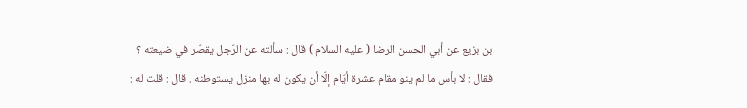بن بزيع عن أبي الحسن الرضا ( عليه السلام ) قال : سألته عن الرّجل يقصّر في ضيعته ؟
فقال : لا بأس ما لم ينو مقام عشرة أيّام إلّا أن يكون له بها منزل يستوطنه . قال : قلت له :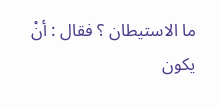ما الاستيطان ؟ فقال : أنْ يكون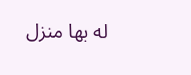له بها منزل